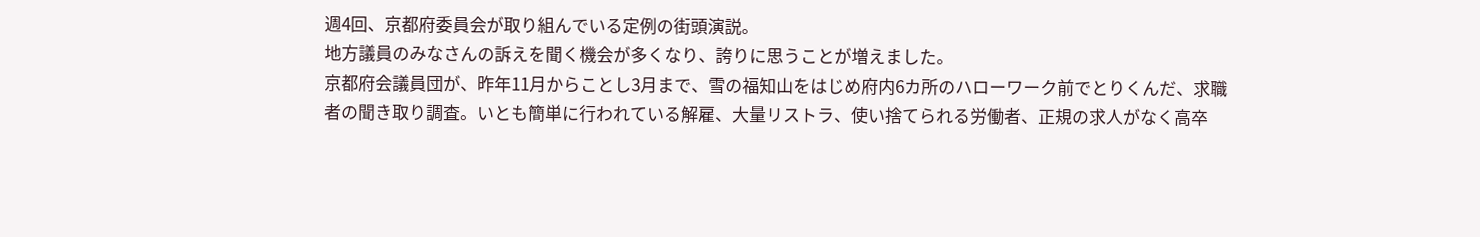週4回、京都府委員会が取り組んでいる定例の街頭演説。
地方議員のみなさんの訴えを聞く機会が多くなり、誇りに思うことが増えました。
京都府会議員団が、昨年11月からことし3月まで、雪の福知山をはじめ府内6カ所のハローワーク前でとりくんだ、求職者の聞き取り調査。いとも簡単に行われている解雇、大量リストラ、使い捨てられる労働者、正規の求人がなく高卒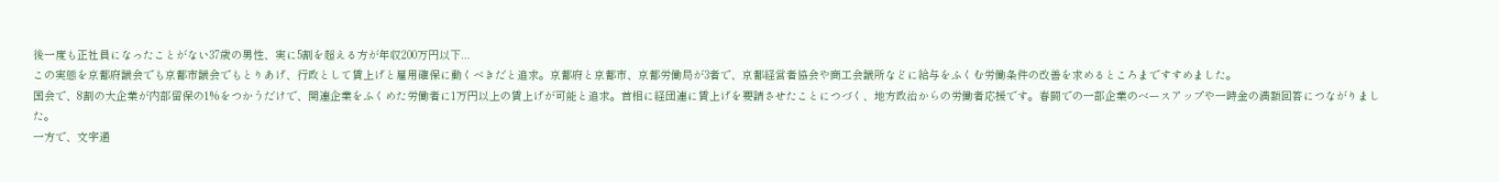後一度も正社員になったことがない37歳の男性、実に5割を超える方が年収200万円以下...
この実態を京都府議会でも京都市議会でもとりあげ、行政として賃上げと雇用確保に動くべきだと追求。京都府と京都市、京都労働局が3者で、京都経営者協会や商工会議所などに給与をふくむ労働条件の改善を求めるところまですすめました。
国会で、8割の大企業が内部留保の1%をつかうだけで、関連企業をふくめた労働者に1万円以上の賃上げが可能と追求。首相に経団連に賃上げを要請させたことにつづく、地方政治からの労働者応援です。春闘での一部企業のベースアップや一時金の満額回答につながりました。
一方で、文字通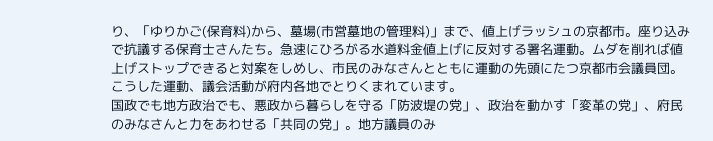り、「ゆりかご(保育料)から、墓場(市営墓地の管理料)」まで、値上げラッシュの京都市。座り込みで抗議する保育士さんたち。急速にひろがる水道料金値上げに反対する署名運動。ムダを削れば値上げストップできると対案をしめし、市民のみなさんとともに運動の先頭にたつ京都市会議員団。
こうした運動、議会活動が府内各地でとりくまれています。
国政でも地方政治でも、悪政から暮らしを守る「防波堤の党」、政治を動かす「変革の党」、府民のみなさんと力をあわせる「共同の党」。地方議員のみ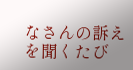なさんの訴えを聞くたび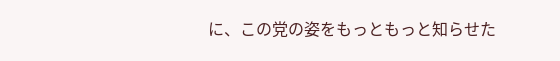に、この党の姿をもっともっと知らせた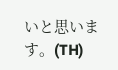いと思います。(TH)